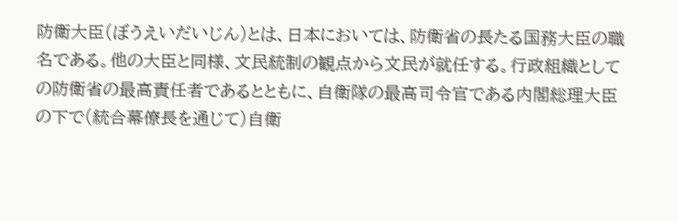防衛大臣(ぼうえいだいじん)とは、日本においては、防衛省の長たる国務大臣の職名である。他の大臣と同様、文民統制の観点から文民が就任する。行政組織としての防衛省の最高責任者であるとともに、自衛隊の最高司令官である内閣総理大臣の下で(統合幕僚長を通じて)自衛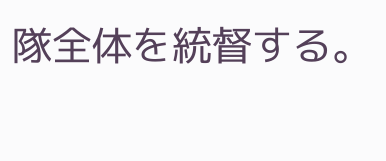隊全体を統督する。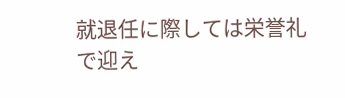就退任に際しては栄誉礼で迎え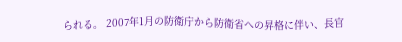られる。 2007年1月の防衛庁から防衛省への昇格に伴い、長官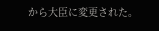から大臣に変更された。